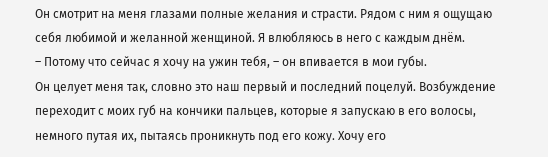Он смотрит на меня глазами полные желания и страсти. Рядом с ним я ощущаю себя любимой и желанной женщиной. Я влюбляюсь в него с каждым днём.
– Потому что сейчас я хочу на ужин тебя, – он впивается в мои губы.
Он целует меня так, словно это наш первый и последний поцелуй. Возбуждение переходит с моих губ на кончики пальцев, которые я запускаю в его волосы, немного путая их, пытаясь проникнуть под его кожу. Хочу его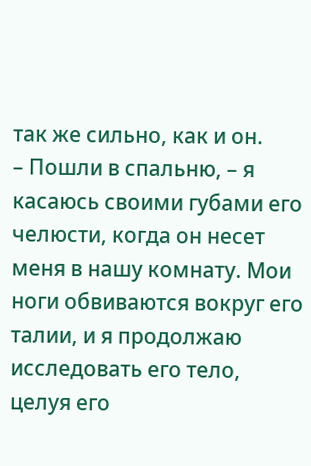так же сильно, как и он.
– Пошли в спальню, – я касаюсь своими губами его челюсти, когда он несет меня в нашу комнату. Мои ноги обвиваются вокруг его талии, и я продолжаю исследовать его тело, целуя его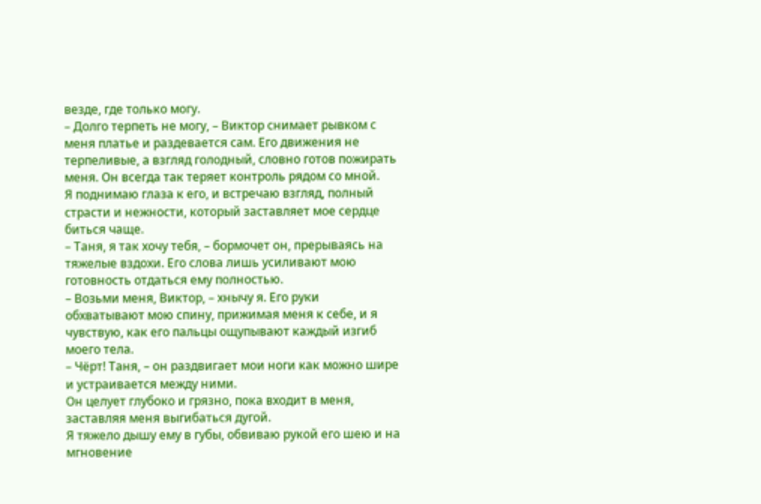везде, где только могу.
– Долго терпеть не могу, – Виктор снимает рывком с меня платье и раздевается сам. Его движения не терпеливые, а взгляд голодный, словно готов пожирать меня. Он всегда так теряет контроль рядом со мной.
Я поднимаю глаза к его, и встречаю взгляд, полный страсти и нежности, который заставляет мое сердце биться чаще.
– Таня, я так хочу тебя, – бормочет он, прерываясь на тяжелые вздохи. Его слова лишь усиливают мою готовность отдаться ему полностью.
– Возьми меня, Виктор, – хнычу я. Его руки обхватывают мою спину, прижимая меня к себе, и я чувствую, как его пальцы ощупывают каждый изгиб моего тела.
– Чёрт! Таня, – он раздвигает мои ноги как можно шире и устраивается между ними.
Он целует глубоко и грязно, пока входит в меня, заставляя меня выгибаться дугой.
Я тяжело дышу ему в губы, обвиваю рукой его шею и на мгновение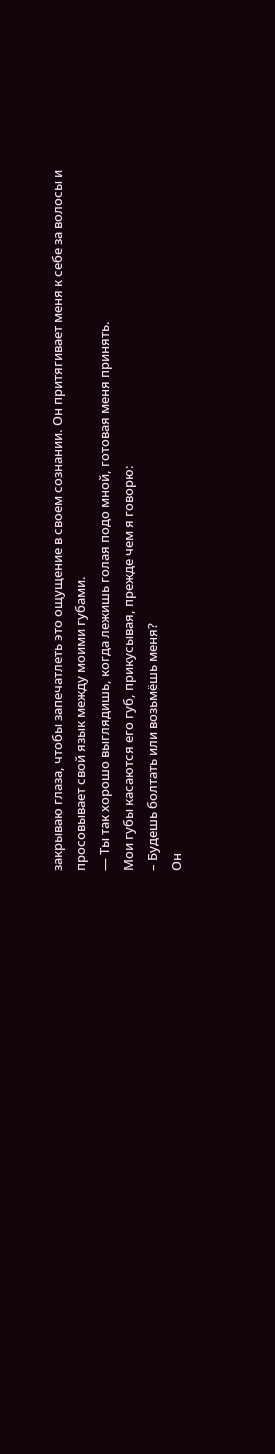закрываю глаза, чтобы запечатлеть это ощущение в своем сознании. Он притягивает меня к себе за волосы и просовывает свой язык между моими губами.
— Ты так хорошо выглядишь, когда лежишь голая подо мной, готовая меня принять.
Мои губы касаются его губ, прикусывая, прежде чем я говорю:
– Будешь болтать или возьмёшь меня?
Он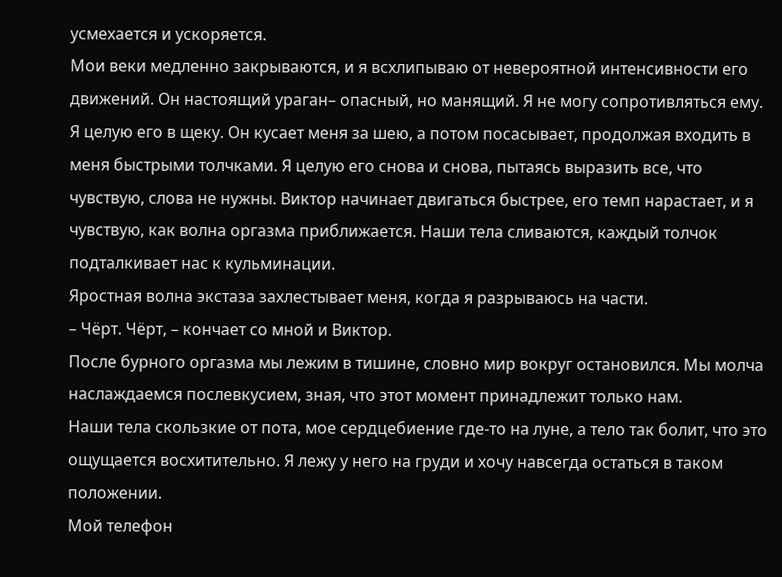усмехается и ускоряется.
Мои веки медленно закрываются, и я всхлипываю от невероятной интенсивности его движений. Он настоящий ураган– опасный, но манящий. Я не могу сопротивляться ему.
Я целую его в щеку. Он кусает меня за шею, а потом посасывает, продолжая входить в меня быстрыми толчками. Я целую его снова и снова, пытаясь выразить все, что чувствую, слова не нужны. Виктор начинает двигаться быстрее, его темп нарастает, и я чувствую, как волна оргазма приближается. Наши тела сливаются, каждый толчок подталкивает нас к кульминации.
Яростная волна экстаза захлестывает меня, когда я разрываюсь на части.
– Чёрт. Чёрт, – кончает со мной и Виктор.
После бурного оргазма мы лежим в тишине, словно мир вокруг остановился. Мы молча наслаждаемся послевкусием, зная, что этот момент принадлежит только нам.
Наши тела скользкие от пота, мое сердцебиение где-то на луне, а тело так болит, что это ощущается восхитительно. Я лежу у него на груди и хочу навсегда остаться в таком положении.
Мой телефон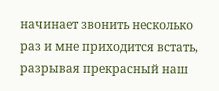начинает звонить несколько раз и мне приходится встать, разрывая прекрасный наш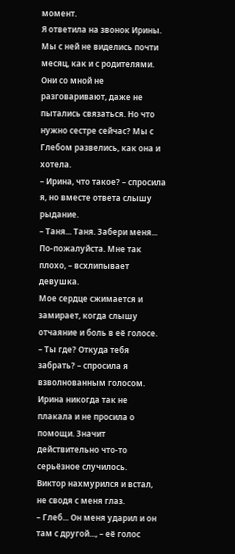момент.
Я ответила на звонок Ирины. Мы с ней не виделись почти месяц, как и с родителями. Они со мной не разговаривают, даже не пытались связаться. Но что нужно сестре сейчас? Мы с Глебом развелись, как она и хотела.
– Ирина, что такое? – спросила я, но вместе ответа слышу рыдание.
– Таня... Таня. Забери меня... По-пожалуйста. Мне так плохо, – всхлипывает девушка.
Мое сердце сжимается и замирает, когда слышу отчаяние и боль в её голосе.
– Ты где? Откуда тебя забрать? – спросила я взволнованным голосом. Ирина никогда так не плакала и не просила о помощи. Значит действительно что-то серьёзное случилось.
Виктор нахмурился и встал, не сводя с меня глаз.
– Глеб... Он меня ударил и он там с другой..., – её голос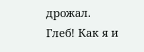дрожал.
Глеб! Как я и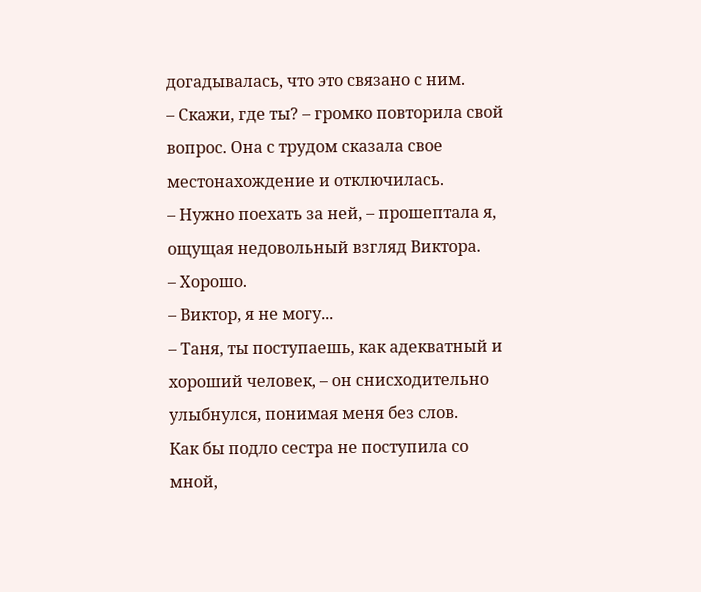догадывалась, что это связано с ним.
– Скажи, где ты? – громко повторила свой вопрос. Она с трудом сказала свое местонахождение и отключилась.
– Нужно поехать за ней, – прошептала я, ощущая недовольный взгляд Виктора.
– Хорошо.
– Виктор, я не могу...
– Таня, ты поступаешь, как адекватный и хороший человек, – он снисходительно улыбнулся, понимая меня без слов.
Как бы подло сестра не поступила со мной,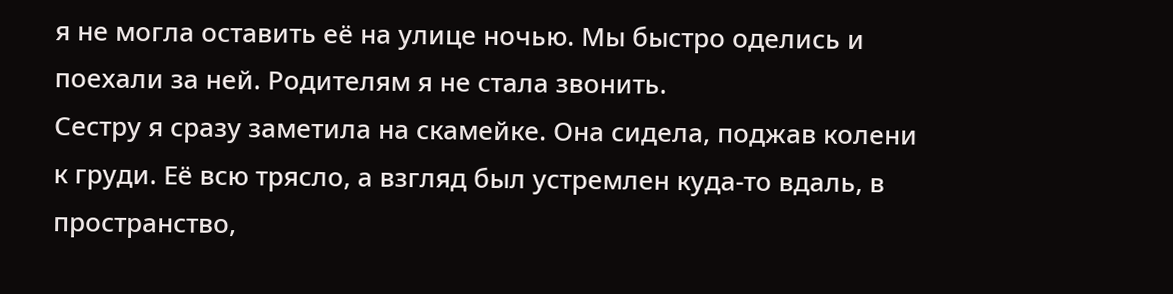я не могла оставить её на улице ночью. Мы быстро оделись и поехали за ней. Родителям я не стала звонить.
Сестру я сразу заметила на скамейке. Она сидела, поджав колени к груди. Её всю трясло, а взгляд был устремлен куда-то вдаль, в пространство,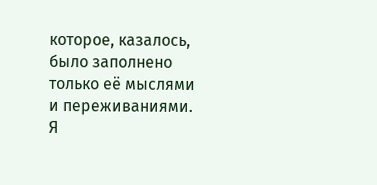которое, казалось, было заполнено только её мыслями и переживаниями. Я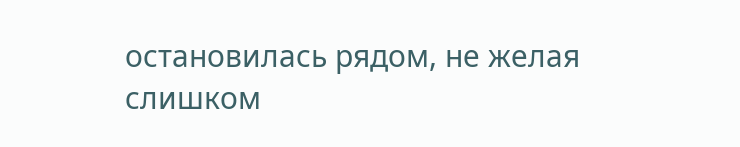остановилась рядом, не желая слишком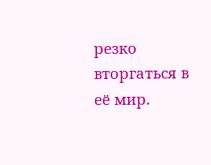резко вторгаться в её мир.